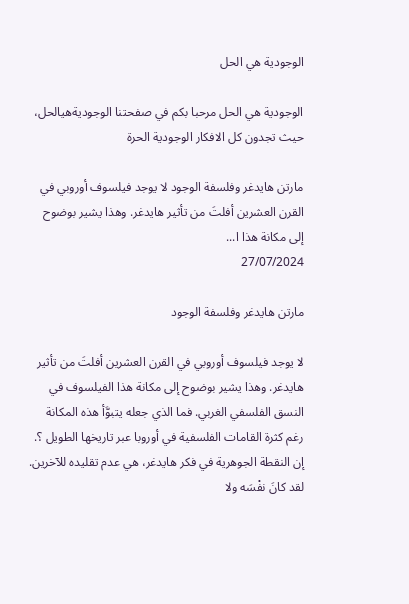الوجودية هي الحل

الوجودية هي الحل مرحبا بكم في صفحتنا الوجوديةهيالحل، حيث تجدون كل الافكار الوجودية الحرة

مارتن هايدغر وفلسفة الوجود لا يوجد فيلسوف أوروبي في القرن العشرين أفلتَ من تأثير هايدغر. وهذا يشير بوضوح إلى مكانة هذا ا...
27/07/2024

مارتن هايدغر وفلسفة الوجود

لا يوجد فيلسوف أوروبي في القرن العشرين أفلتَ من تأثير هايدغر. وهذا يشير بوضوح إلى مكانة هذا الفيلسوف في النسق الفلسفي الغربي. فما الذي جعله يتبوَّأ هذه المكانة رغم كثرة القامات الفلسفية في أوروبا عبر تاريخها الطويل ؟. إن النقطة الجوهرية في فكر هايدغر، هي عدم تقليده للآخرين. لقد كانَ نفْسَه ولا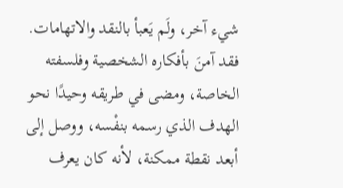شيء آخر، ولَم يَعبأ بالنقد والاتهامات. فقد آمنَ بأفكاره الشخصية وفلسفته الخاصة، ومضى في طريقه وحيدًا نحو الهدف الذي رسمه بنفْسه، ووصل إلى أبعد نقطة ممكنة، لأنه كان يعرف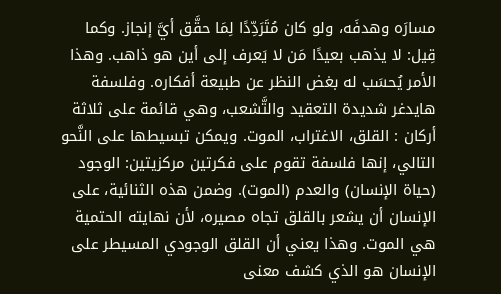مسارَه وهدفَه، ولو كان مُتَرَدِّدًا لِمَا حقَّق أيَّ إنجاز. وكما قِيل: لا يذهب بعيدًا مَن لا يَعرف إلى أين هو ذاهب. وهذا الأمر يُحسَب له بغض النظر عن طبيعة أفكاره. وفلسفة هايدغر شديدة التعقيد والتَّشعب، وهي قائمة على ثلاثة أركان : القلق، الاغتراب، الموت. ويمكن تبسيطها على النَّحو التالي، إنها فلسفة تقوم على فكرتين مركزيتين: الوجود (حياة الإنسان) والعدم (الموت). وضمن هذه الثنائية، على الإنسان أن يشعر بالقلق تجاه مصيره، لأن نهايته الحتمية هي الموت. وهذا يعني أن القلق الوجودي المسيطر على الإنسان هو الذي كشف معنى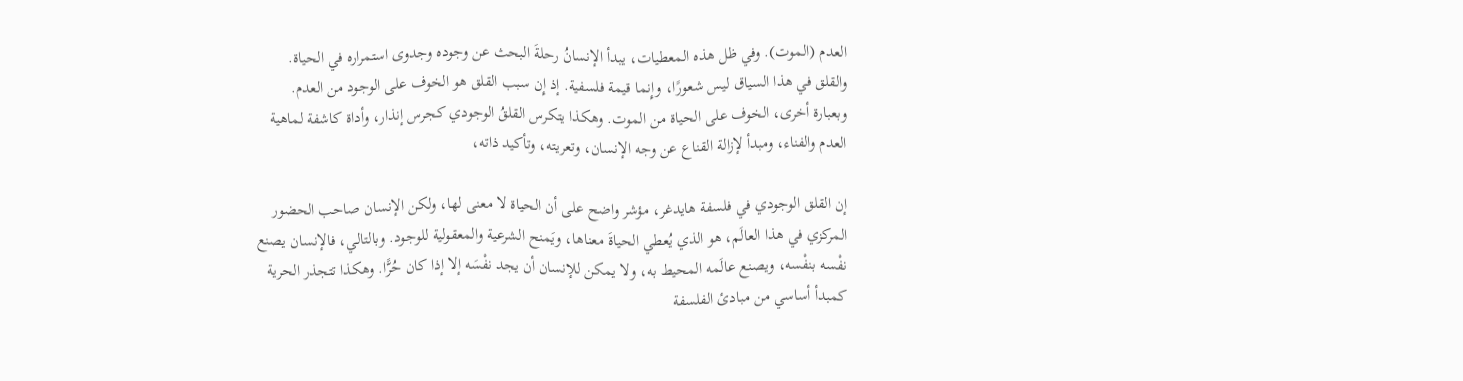العدم (الموت). وفي ظل هذه المعطيات، يبدأ الإنسانُ رحلةَ البحث عن وجوده وجدوى استمراره في الحياة. والقلق في هذا السياق ليس شعورًا، وإِنما قيمة فلسفية. إذ إِن سبب القلق هو الخوف على الوجود من العدم. وبعبارة أخرى، الخوف على الحياة من الموت. وهكذا يتكرس القلقُ الوجودي كجرس إنذار، وأداة كاشفة لماهية العدم والفناء، ومبدأ لإزالة القناع عن وجه الإنسان، وتعريته، وتأكيد ذاته،

إن القلق الوجودي في فلسفة هايدغر، مؤشر واضح على أن الحياة لا معنى لها، ولكن الإنسان صاحب الحضور المركزي في هذا العالَم، هو الذي يُعطي الحياةَ معناها، ويَمنح الشرعية والمعقولية للوجود. وبالتالي، فالإنسان يصنع نفْسه بنفْسه، ويصنع عالَمه المحيط به، ولا يمكن للإنسان أن يجد نفْسَه إلا إذا كان حُرًّا. وهكذا تتجذر الحرية كمبدأ أساسي من مبادئ الفلسفة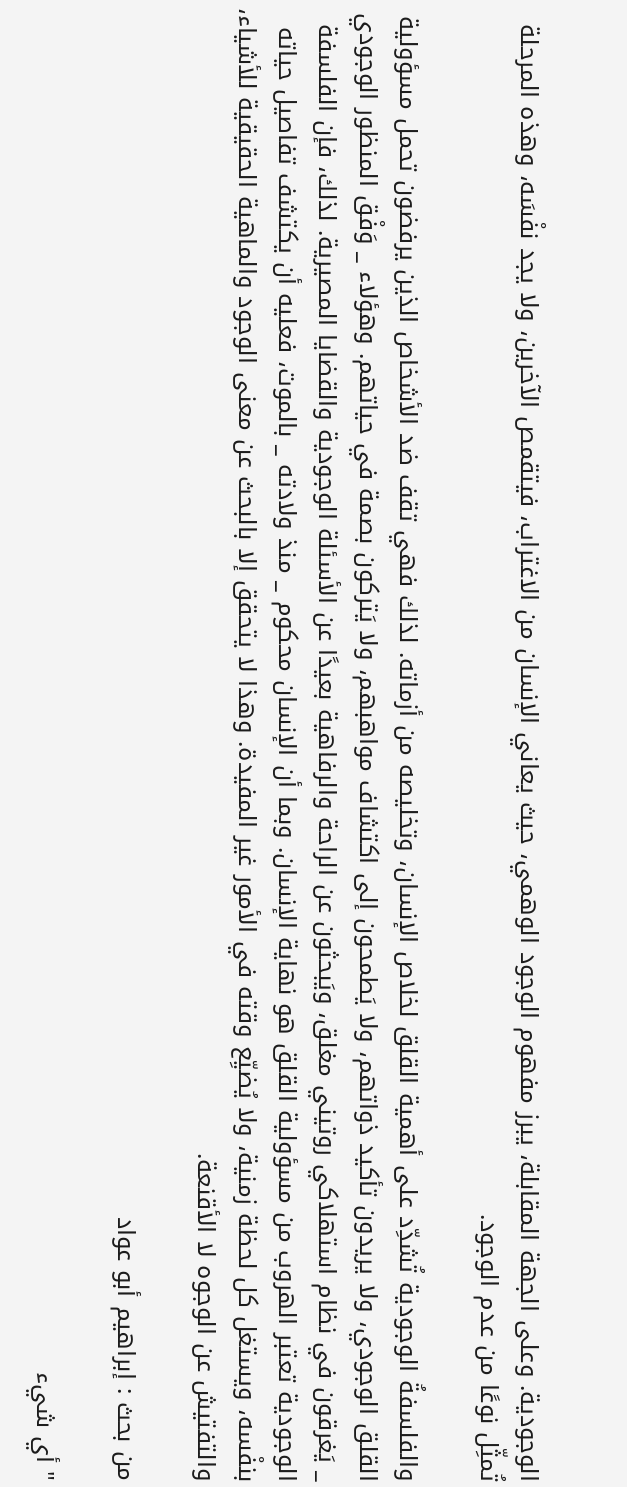الوجودية. وعلى الجهة المقابلة، يبرز مفهوم الوجود الوهمي، حيث يعاني الإنسان من الاغتراب، فيتقمص الآخرين، ولا يجد نفْسَه، وهذه المرحلة تُمثِّل نوعًا من عدم الوجود.

والفلسفةُ الوجودية تُشدِّد على أهمية القلق لخلاص الإنسان، وتخليصه من أزماته. لذلك فهي تقف ضد الأشخاص الذين يرفضون تحمل مسؤولية القلق الوجودي، ولا يريدون تأكيد ذواتهم، ولا يَطمحون إلى اكتشاف مواهبهم، ولا يَتركون بصمة في حياتهم. وهؤلاء _ وَفْق المنظور الوجودي _ يَغرقون في نظام استهلاكي روتيني مغلق، ويَبحثون عن الراحة والرفاهية بعيدًا عن الأسئلة الوجودية والقضايا المصيرية. لذلك، فإن الفلسفة الوجودية تعتبر الهروب من مسؤولية القلق هو نهاية الإنسان. وبما أن الإنسان محكوم _ منذ ولادته _ بالموت، فعليه أن يكتشف تفاصيل حياته بنفْسه، ويستغل كل لحظة زمنية، ولا يُضيِّع وقته في الأمور غير المفيدة. وهذا لا يتحقق إلا بالبحث عن معنى الوجود والماهية الحقيقية للأشياء، والتفتيش عن الوجوه لا الأقنعة.

من بحث : إبراهيم أبو عواد

" أي شيء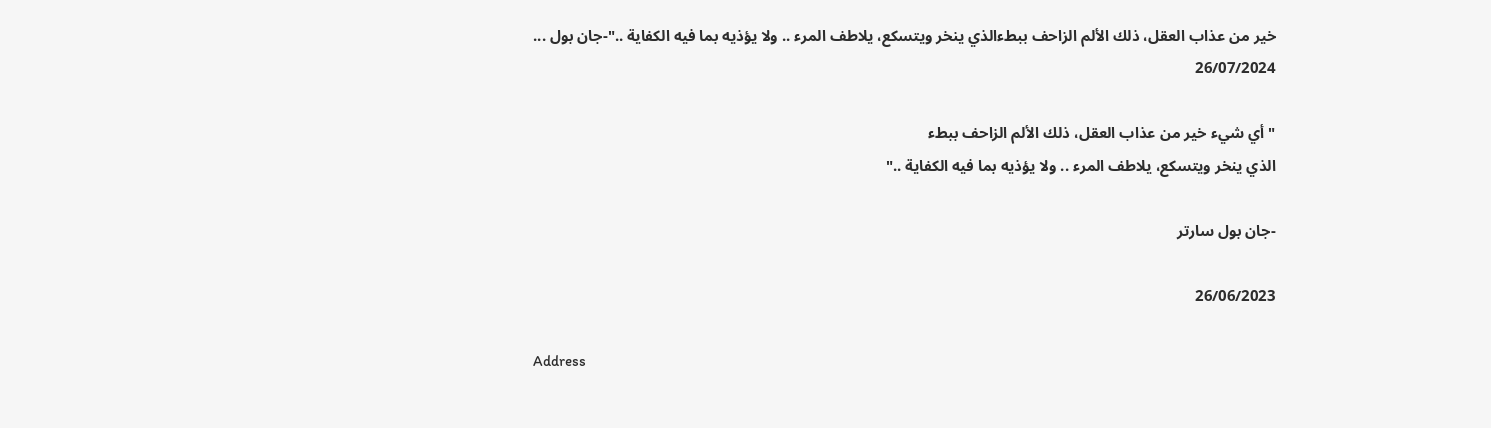خير من عذاب العقل، ذلك الألم الزاحف ببطءالذي ينخر ويتسكع، يلاطف المرء .. ولا يؤذيه بما فيه الكفاية .."-جان بول ...
26/07/2024

" أي شيء خير من عذاب العقل، ذلك الألم الزاحف ببطء
الذي ينخر ويتسكع، يلاطف المرء .. ولا يؤذيه بما فيه الكفاية .."

-جان بول سارتر

26/06/2023

Address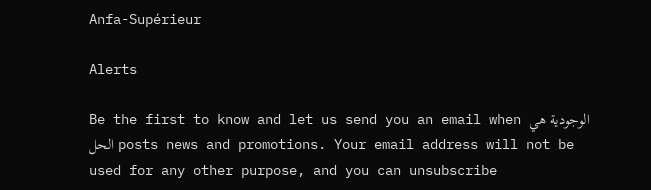Anfa-Supérieur

Alerts

Be the first to know and let us send you an email when الوجودية هي الحل posts news and promotions. Your email address will not be used for any other purpose, and you can unsubscribe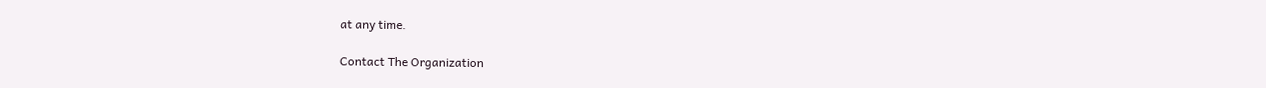at any time.

Contact The Organization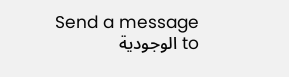Send a message to الوجودية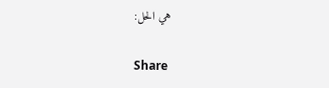هي الحل:

Share